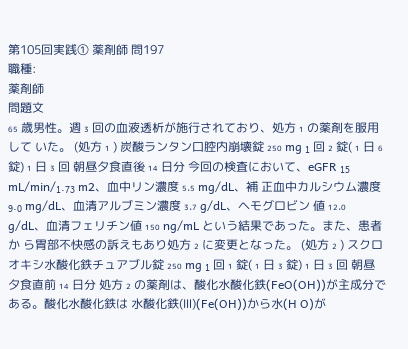第105回実践① 薬剤師 問197
職種:
薬剤師
問題文
₆₅ 歳男性。週 ₃ 回の血液透析が施行されており、処方 ₁ の薬剤を服用して いた。 (処方 ₁ ) 炭酸ランタン口腔内崩壊錠 ₂₅₀ mg ₁ 回 ₂ 錠( ₁ 日 ₆ 錠) ₁ 日 ₃ 回 朝昼夕食直後 ₁₄ 日分 今回の検査において、eGFR ₁₅ mL/min/₁.₇₃ m2、血中リン濃度 ₅.₅ mg/dL、補 正血中カルシウム濃度 ₉.₀ mg/dL、血清アルブミン濃度 ₃.₇ g/dL、ヘモグロビン 値 ₁₂.₀ g/dL、血清フェリチン値 ₁₅₀ ng/mL という結果であった。また、患者か ら胃部不快感の訴えもあり処方 ₂ に変更となった。 (処方 ₂ ) スクロオキシ水酸化鉄チュアブル錠 ₂₅₀ mg ₁ 回 ₁ 錠( ₁ 日 ₃ 錠) ₁ 日 ₃ 回 朝昼夕食直前 ₁₄ 日分 処方 ₂ の薬剤は、酸化水酸化鉄(FeO(OH))が主成分である。酸化水酸化鉄は 水酸化鉄(Ⅲ)(Fe(OH))から水(H O)が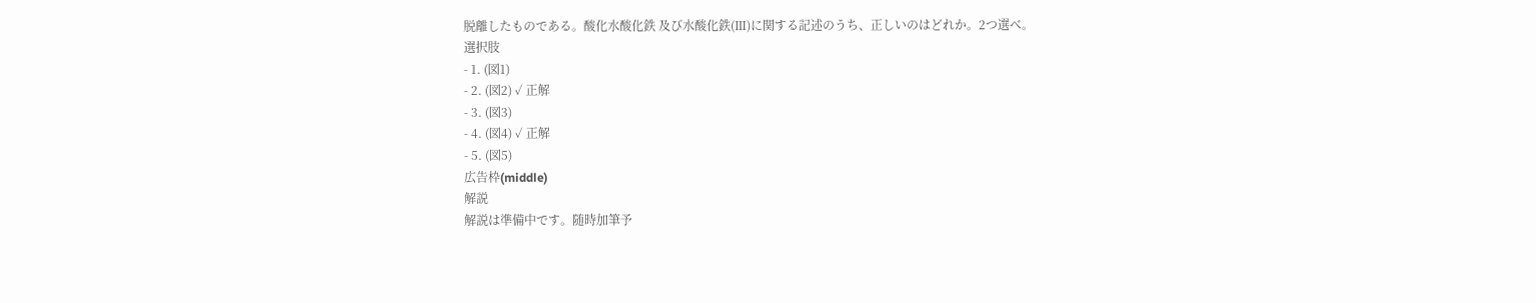脱離したものである。酸化水酸化鉄 及び水酸化鉄(Ⅲ)に関する記述のうち、正しいのはどれか。2つ選べ。
選択肢
- 1. (図1)
- 2. (図2) ✓ 正解
- 3. (図3)
- 4. (図4) ✓ 正解
- 5. (図5)
広告枠(middle)
解説
解説は準備中です。随時加筆予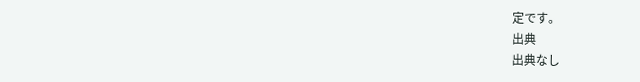定です。
出典
出典なし